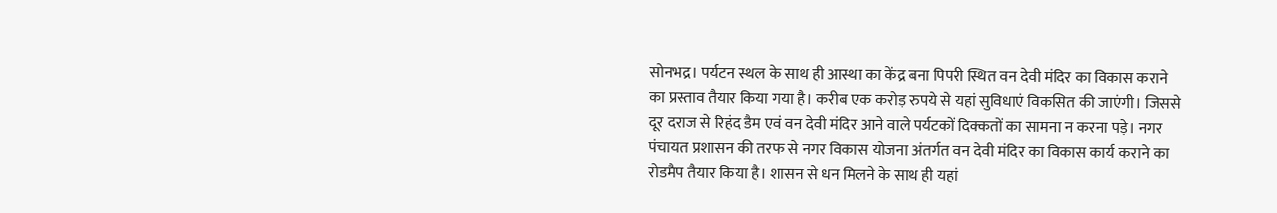सोनभद्र। पर्यटन स्थल के साथ ही आस्था का केंद्र बना पिपरी स्थित वन देवी मंदिर का विकास कराने का प्रस्ताव तैयार किया गया है। करीब एक करोड़ रुपये से यहां सुविधाएं विकसित की जाएंगी। जिससे दूर दराज से रिहंद डैम एवं वन देवी मंदिर आने वाले पर्यटकों दिक्कतों का सामना न करना पड़े। नगर पंचायत प्रशासन की तरफ से नगर विकास योजना अंतर्गत वन देवी मंदिर का विकास कार्य कराने का रोडमैप तैयार किया है। शासन से धन मिलने के साथ ही यहां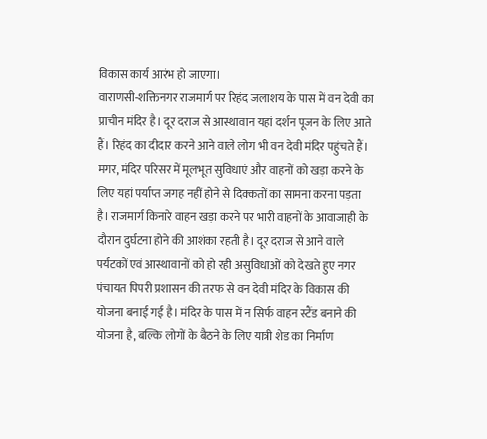विकास कार्य आरंभ हो जाएगा।
वाराणसी-शक्तिनगर राजमार्ग पर रिहंद जलाशय के पास में वन देवी का प्राचीन मंदिर है। दूर दराज से आस्थावान यहां दर्शन पूजन के लिए आते हैं। रिहंद का दीदार करने आने वाले लोग भी वन देवी मंदिर पहुंचते हैं। मगर, मंदिर परिसर में मूलभूत सुविधाएं और वाहनों को खड़ा करने के लिए यहां पर्याप्त जगह नहीं होने से दिक्कतों का सामना करना पड़ता है। राजमार्ग किनारे वाहन खड़ा करने पर भारी वाहनों के आवाजाही के दौरान दुर्घटना होने की आशंका रहती है। दूर दराज से आने वाले पर्यटकों एवं आस्थावानों को हो रही असुविधाओं को देखते हुए नगर पंचायत पिपरी प्रशासन की तरफ से वन देवी मंदिर के विकास की योजना बनाई गई है। मंदिर के पास में न सिर्फ वाहन स्टैंड बनाने की योजना है, बल्कि लोगों के बैठने के लिए यात्री शेड का निर्माण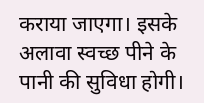कराया जाएगा। इसके अलावा स्वच्छ पीने के पानी की सुविधा होगी।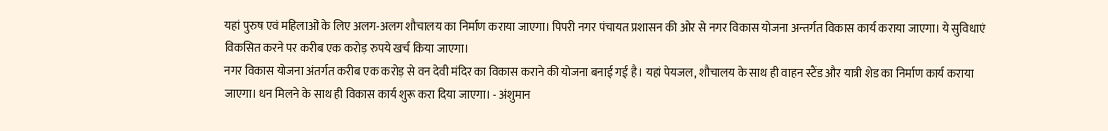यहां पुरुष एवं महिलाओं के लिए अलग-अलग शौचालय का निर्माण कराया जाएगा। पिपरी नगर पंचायत प्रशासन की ओर से नगर विकास योजना अन्तर्गत विकास कार्य कराया जाएगा। ये सुविधाएं विकसित करने पर करीब एक करोड़ रुपये खर्च किया जाएगा।
नगर विकास योजना अंतर्गत करीब एक करोड़ से वन देवी मंदिर का विकास कराने की योजना बनाई गई है। यहां पेयजल, शौचालय के साथ ही वाहन स्टैंड और यात्री शेड का निर्माण कार्य कराया जाएगा। धन मिलने के साथ ही विकास कार्य शुरू करा दिया जाएगा। - अंशुमान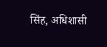सिंह, अधिशासी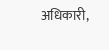अधिकारी,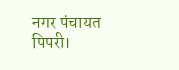नगर पंचायत पिपरी।